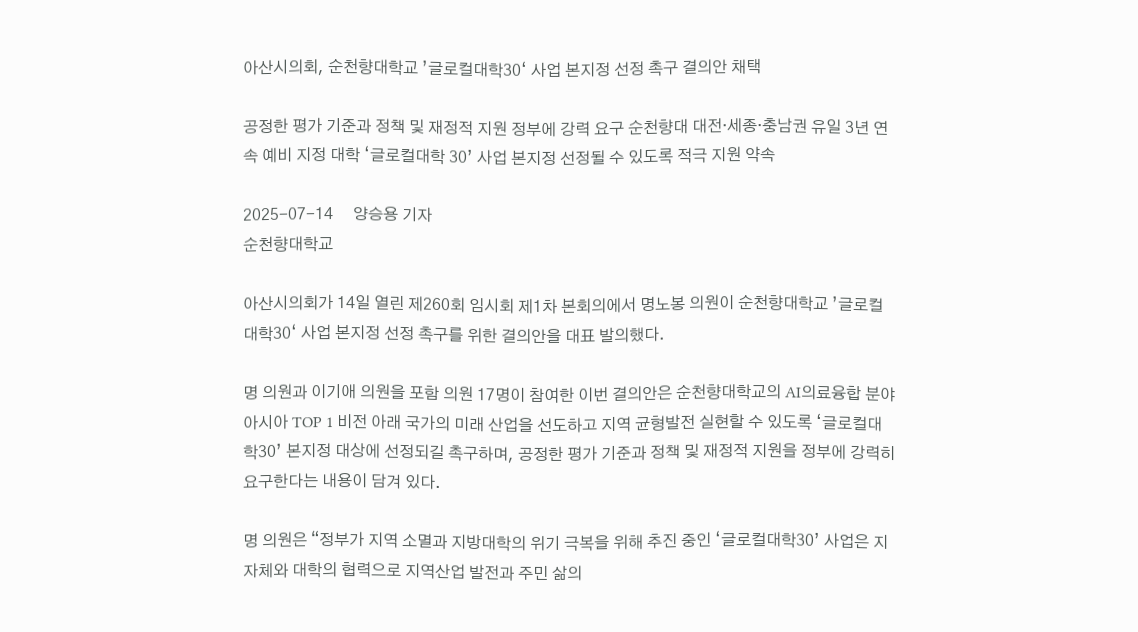아산시의회, 순천향대학교 ’글로컬대학30‘ 사업 본지정 선정 촉구 결의안 채택

공정한 평가 기준과 정책 및 재정적 지원 정부에 강력 요구 순천향대 대전·세종·충남권 유일 3년 연속 예비 지정 대학 ‘글로컬대학 30’ 사업 본지정 선정될 수 있도록 적극 지원 약속

2025-07-14     양승용 기자
순천향대학교

아산시의회가 14일 열린 제260회 임시회 제1차 본회의에서 명노봉 의원이 순천향대학교 ’글로컬대학30‘ 사업 본지정 선정 촉구를 위한 결의안을 대표 발의했다.

명 의원과 이기애 의원을 포함 의원 17명이 참여한 이번 결의안은 순천향대학교의 AI의료융합 분야 아시아 TOP 1 비전 아래 국가의 미래 산업을 선도하고 지역 균형발전 실현할 수 있도록 ‘글로컬대학30’ 본지정 대상에 선정되길 촉구하며, 공정한 평가 기준과 정책 및 재정적 지원을 정부에 강력히 요구한다는 내용이 담겨 있다.

명 의원은 “정부가 지역 소멸과 지방대학의 위기 극복을 위해 추진 중인 ‘글로컬대학30’ 사업은 지자체와 대학의 협력으로 지역산업 발전과 주민 삶의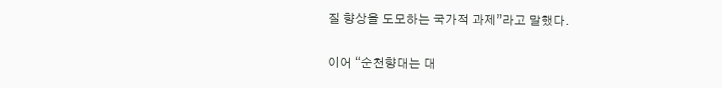질 향상을 도모하는 국가적 과제”라고 말했다.

이어 “순천향대는 대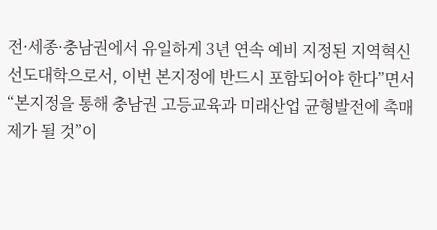전·세종·충남권에서 유일하게 3년 연속 예비 지정된 지역혁신 선도대학으로서, 이번 본지정에 반드시 포함되어야 한다”면서 “본지정을 통해 충남권 고등교육과 미래산업 균형발전에 촉매제가 될 것”이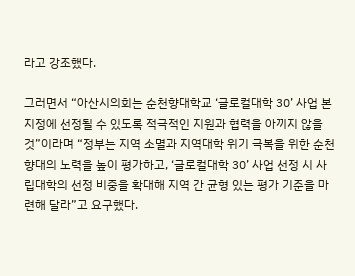라고 강조했다.

그러면서 “아산시의회는 순천향대학교 ‘글로컬대학 30’ 사업 본지정에 선정될 수 있도록 적극적인 지원과 협력을 아끼지 않을 것”이라며 “정부는 지역 소멸과 지역대학 위기 극복을 위한 순천향대의 노력을 높이 평가하고, ‘글로컬대학 30’ 사업 선정 시 사립대학의 선정 비중을 확대해 지역 간 균형 있는 평가 기준을 마련해 달라”고 요구했다.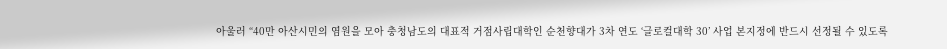아울러 “40만 아산시민의 염원을 모아 충청남도의 대표적 거점사립대학인 순천향대가 3차 연도 ‘글로컬대학 30’ 사업 본지정에 반드시 선정될 수 있도록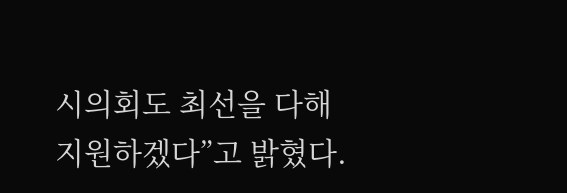시의회도 최선을 다해 지원하겠다”고 밝혔다.